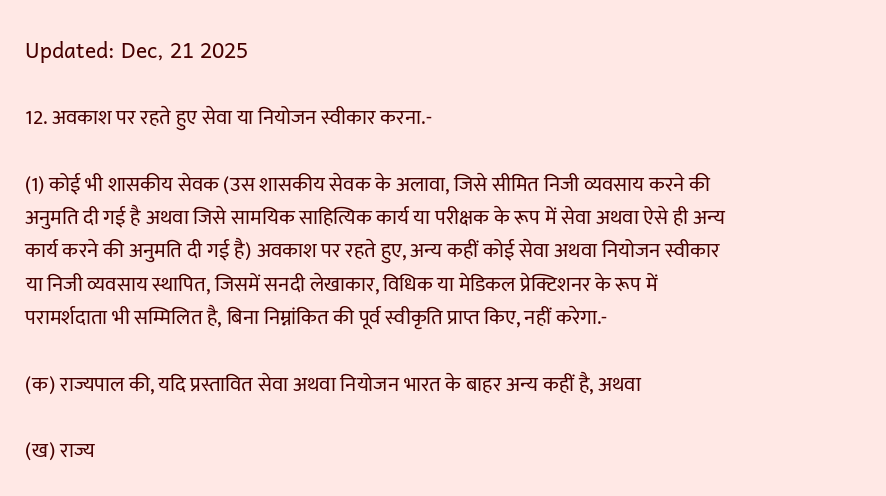Updated: Dec, 21 2025

12. अवकाश पर रहते हुए सेवा या नियोजन स्वीकार करना.-

(1) कोई भी शासकीय सेवक (उस शासकीय सेवक के अलावा, जिसे सीमित निजी व्यवसाय करने की अनुमति दी गई है अथवा जिसे सामयिक साहित्यिक कार्य या परीक्षक के रूप में सेवा अथवा ऐसे ही अन्य कार्य करने की अनुमति दी गई है) अवकाश पर रहते हुए, अन्य कहीं कोई सेवा अथवा नियोजन स्वीकार या निजी व्यवसाय स्थापित, जिसमें सनदी लेखाकार, विधिक या मेडिकल प्रेक्टिशनर के रूप में परामर्शदाता भी सम्मिलित है, बिना निम्नांकित की पूर्व स्वीकृति प्राप्त किए, नहीं करेगा.-

(क) राज्यपाल की, यदि प्रस्तावित सेवा अथवा नियोजन भारत के बाहर अन्य कहीं है, अथवा

(ख) राज्य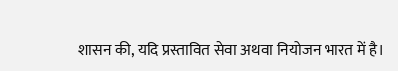शासन की, यदि प्रस्तावित सेवा अथवा नियोजन भारत में है।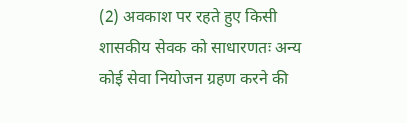(2) अवकाश पर रहते हुए किसी शासकीय सेवक को साधारणतः अन्य कोई सेवा नियोजन ग्रहण करने की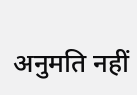अनुमति नहीं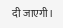दी जाएगी।